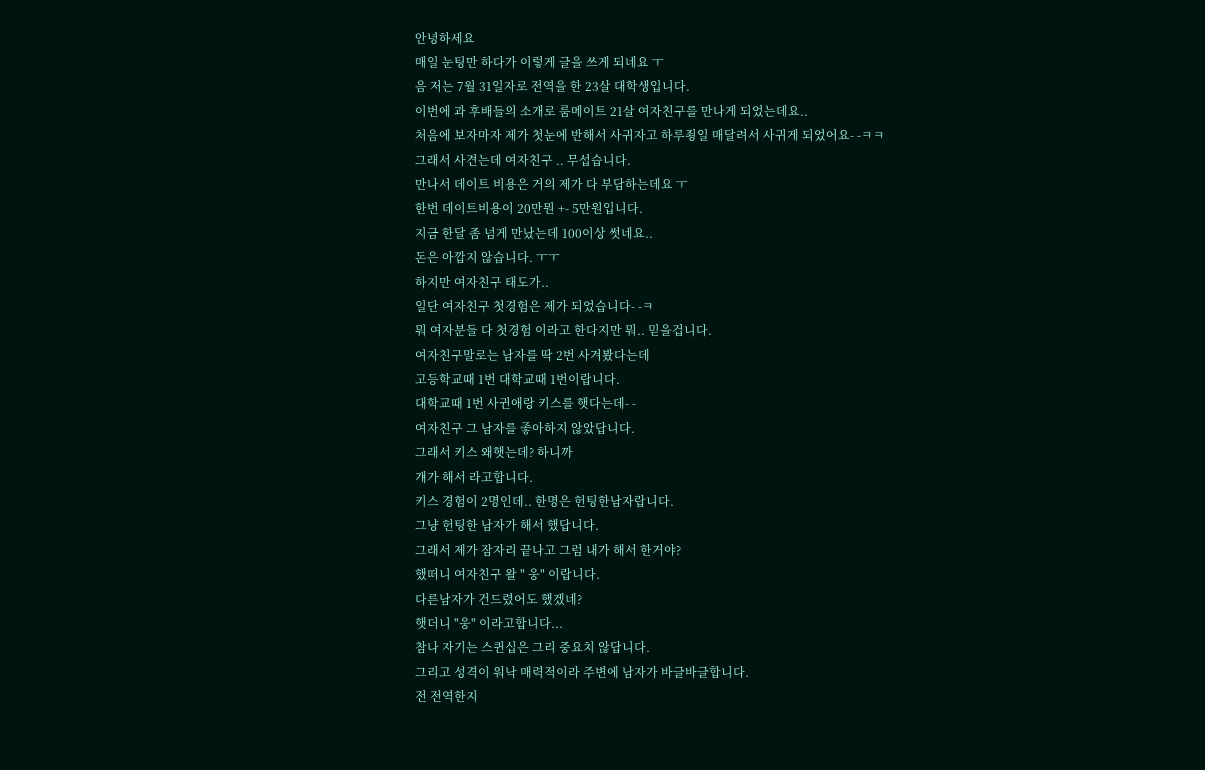안녕하세요
매일 눈팅만 하다가 이렇게 글을 쓰게 되네요 ㅜ
음 저는 7월 31일자로 전역을 한 23살 대학생입니다.
이번에 과 후배들의 소개로 룸메이트 21살 여자친구를 만나게 되었는데요..
처음에 보자마자 제가 첫눈에 반해서 사귀자고 하루죙일 매달려서 사귀게 되었어요- -ㅋㅋ
그래서 사견는데 여자친구 .. 무섭습니다.
만나서 데이트 비용은 거의 제가 다 부담하는데요 ㅜ
한번 데이트비용이 20만뭔 +- 5만원입니다.
지금 한달 좀 넘게 만났는데 100이상 썻네요..
돈은 아깝지 않습니다. ㅜㅜ
하지만 여자친구 태도가..
일단 여자친구 첫경험은 제가 되었습니다- -ㅋ
뭐 여자분들 다 첫경험 이라고 한다지만 뭐.. 믿을겁니다.
여자친구말로는 남자를 딱 2번 사겨봤다는데
고등학교때 1번 대학교때 1번이랍니다.
대학교때 1번 사귄애랑 키스를 햇다는데- -
여자친구 그 남자를 좋아하지 않았답니다.
그래서 키스 왜햇는데? 하니까
걔가 해서 라고합니다.
키스 경험이 2명인데.. 한명은 헌팅한남자랍니다.
그냥 헌팅한 남자가 해서 했답니다.
그래서 제가 잠자리 끝나고 그럼 내가 해서 한거야?
했떠니 여자친구 왈 " 웅" 이랍니다.
다른남자가 건드렸어도 했겠네?
햇더니 "웅" 이라고합니다...
참나 자기는 스퀸십은 그리 중요치 않답니다.
그리고 성격이 워낙 매력적이라 주변에 남자가 바글바글합니다.
전 전역한지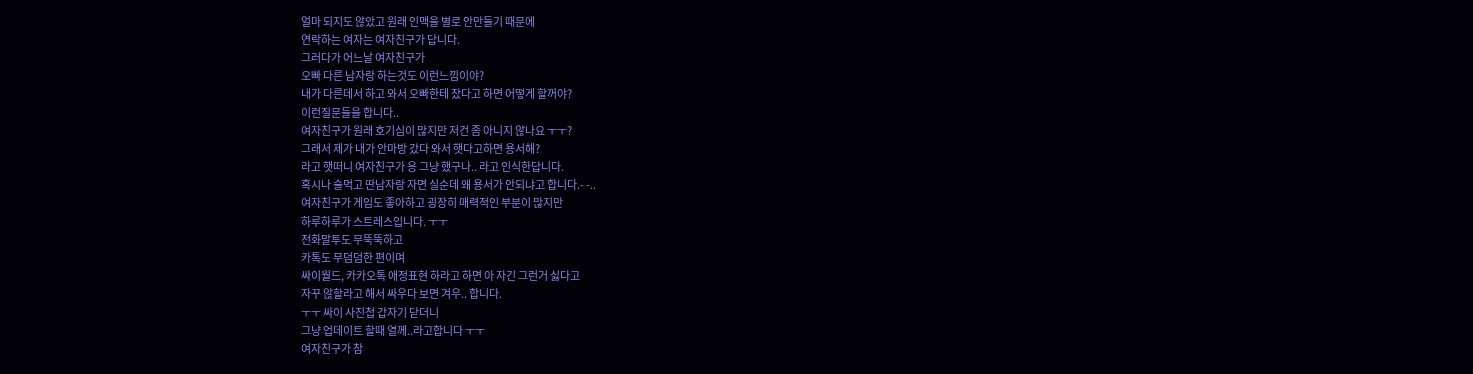얼마 되지도 않았고 원래 인맥을 별로 안만들기 때문에
연락하는 여자는 여자친구가 답니다.
그러다가 어느날 여자친구가
오빠 다른 남자랑 하는것도 이런느낌이야?
내가 다른데서 하고 와서 오빠한테 잤다고 하면 어떻게 할꺼야?
이런질문들을 합니다..
여자친구가 원래 호기심이 많지만 저건 좀 아니지 않나요 ㅜㅜ?
그래서 제가 내가 안마방 갔다 와서 햇다고하면 용서해?
라고 햇떠니 여자친구가 응 그냥 했구나.. 라고 인식한답니다.
혹시나 술먹고 딴남자랑 자면 실순데 왜 용서가 안되냐고 합니다.- -..
여자친구가 게임도 좋아하고 굉장히 매력적인 부분이 많지만
하루하루가 스트레스입니다. ㅜㅜ
전화말투도 무뚝뚝하고
카톡도 무덤덤한 편이며
싸이월드, 카카오톡 애정표현 하라고 하면 아 자긴 그런거 싫다고
자꾸 않할라고 해서 싸우다 보면 겨우.. 합니다.
ㅜㅜ 싸이 사진첩 갑자기 닫더니
그냥 업데이트 할때 열께..라고합니다 ㅜㅜ
여자친구가 참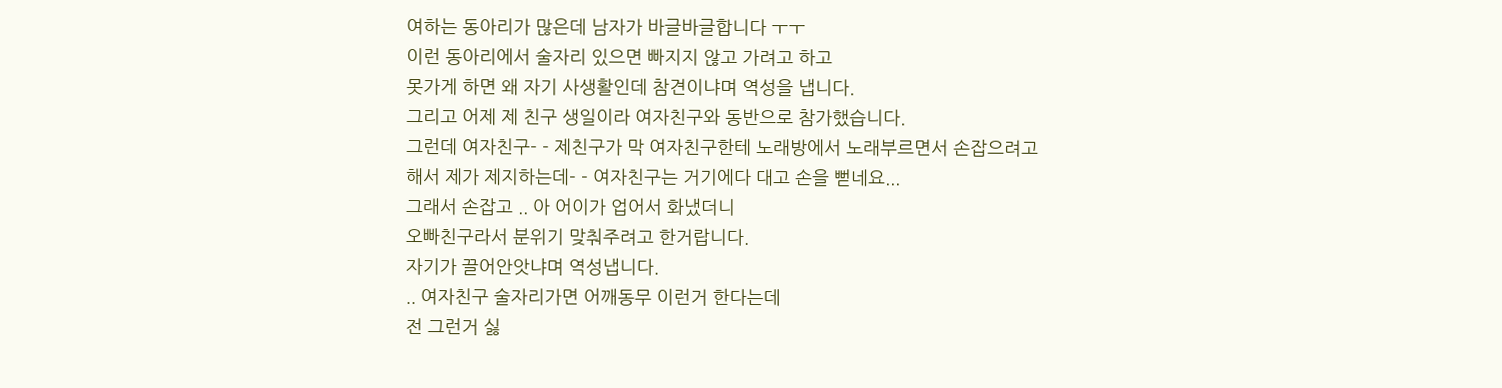여하는 동아리가 많은데 남자가 바글바글합니다 ㅜㅜ
이런 동아리에서 술자리 있으면 빠지지 않고 가려고 하고
못가게 하면 왜 자기 사생활인데 참견이냐며 역성을 냅니다.
그리고 어제 제 친구 생일이라 여자친구와 동반으로 참가했습니다.
그런데 여자친구- - 제친구가 막 여자친구한테 노래방에서 노래부르면서 손잡으려고
해서 제가 제지하는데- - 여자친구는 거기에다 대고 손을 뻗네요...
그래서 손잡고 .. 아 어이가 업어서 화냈더니
오빠친구라서 분위기 맞춰주려고 한거랍니다.
자기가 끌어안앗냐며 역성냅니다.
.. 여자친구 술자리가면 어깨동무 이런거 한다는데
전 그런거 싫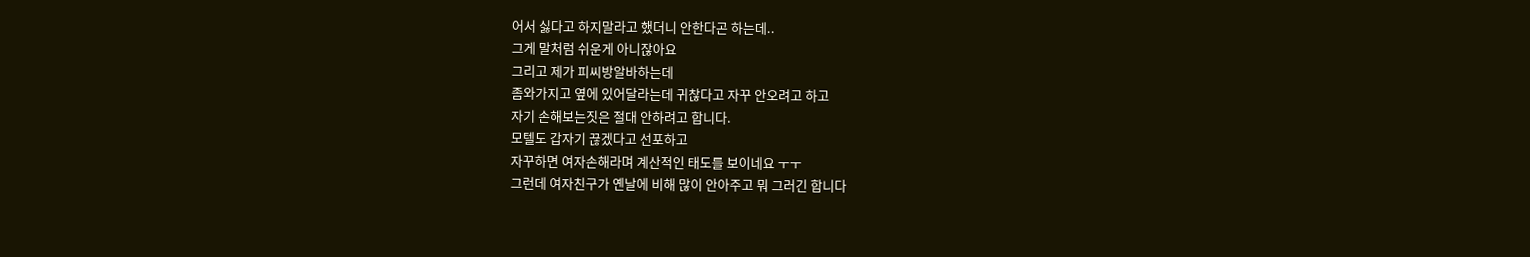어서 싫다고 하지말라고 했더니 안한다곤 하는데..
그게 말처럼 쉬운게 아니잖아요
그리고 제가 피씨방알바하는데
좀와가지고 옆에 있어달라는데 귀찮다고 자꾸 안오려고 하고
자기 손해보는짓은 절대 안하려고 합니다.
모텔도 갑자기 끊겠다고 선포하고
자꾸하면 여자손해라며 계산적인 태도를 보이네요 ㅜㅜ
그런데 여자친구가 옌날에 비해 많이 안아주고 뭐 그러긴 합니다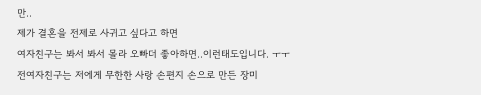만..
제가 결혼을 전제로 사귀고 싶다고 하면
여자친구는 봐서 봐서 몰라 오빠더 좋아하면..이런태도입니다. ㅜㅜ
전여자친구는 저에게 무한한 사랑 손편지 손으로 만든 장미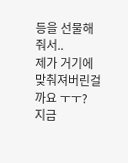등을 선물해줘서..
제가 거기에 맞춰져버린걸까요 ㅜㅜ?
지금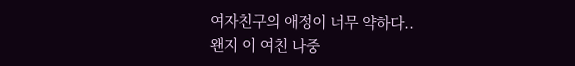여자친구의 애정이 너무 약하다..
왠지 이 여친 나중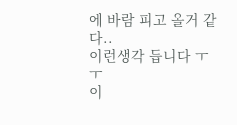에 바람 피고 올거 같다..
이런생각 듭니다 ㅜㅜ
이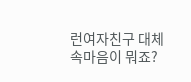런여자친구 대체 속마음이 뭐죠?